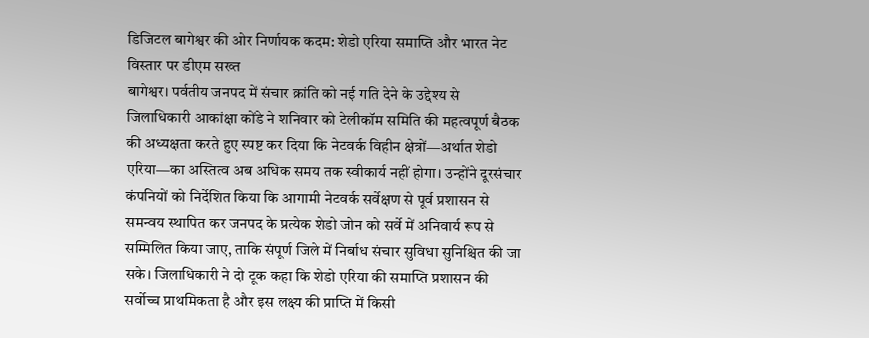डिजिटल बागेश्वर की ओर निर्णायक कदम: शेडो एरिया समाप्ति और भारत नेट विस्तार पर डीएम सख्त
बागेश्वर। पर्वतीय जनपद में संचार क्रांति को नई गति देने के उद्देश्य से जिलाधिकारी आकांक्षा कोंडे ने शनिवार को टेलीकॉम समिति की महत्वपूर्ण बैठक की अध्यक्षता करते हुए स्पष्ट कर दिया कि नेटवर्क विहीन क्षेत्रों—अर्थात शेडो एरिया—का अस्तित्व अब अधिक समय तक स्वीकार्य नहीं होगा। उन्होंने दूरसंचार कंपनियों को निर्देशित किया कि आगामी नेटवर्क सर्वेक्षण से पूर्व प्रशासन से समन्वय स्थापित कर जनपद के प्रत्येक शेडो जोन को सर्वे में अनिवार्य रूप से सम्मिलित किया जाए, ताकि संपूर्ण जिले में निर्बाध संचार सुविधा सुनिश्चित की जा सके। जिलाधिकारी ने दो टूक कहा कि शेडो एरिया की समाप्ति प्रशासन की सर्वोच्च प्राथमिकता है और इस लक्ष्य की प्राप्ति में किसी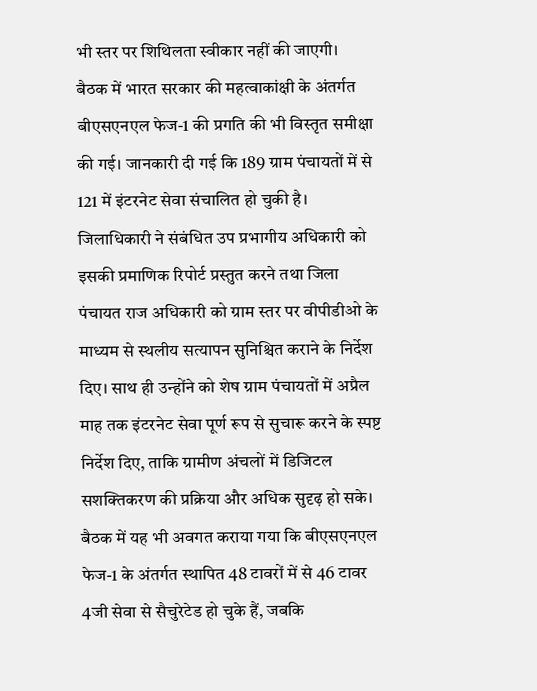भी स्तर पर शिथिलता स्वीकार नहीं की जाएगी।
बैठक में भारत सरकार की महत्वाकांक्षी के अंतर्गत बीएसएनएल फेज-1 की प्रगति की भी विस्तृत समीक्षा की गई। जानकारी दी गई कि 189 ग्राम पंचायतों में से 121 में इंटरनेट सेवा संचालित हो चुकी है। जिलाधिकारी ने संबंधित उप प्रभागीय अधिकारी को इसकी प्रमाणिक रिपोर्ट प्रस्तुत करने तथा जिला पंचायत राज अधिकारी को ग्राम स्तर पर वीपीडीओ के माध्यम से स्थलीय सत्यापन सुनिश्चित कराने के निर्देश दिए। साथ ही उन्होंने को शेष ग्राम पंचायतों में अप्रैल माह तक इंटरनेट सेवा पूर्ण रूप से सुचारू करने के स्पष्ट निर्देश दिए, ताकि ग्रामीण अंचलों में डिजिटल सशक्तिकरण की प्रक्रिया और अधिक सुदृढ़ हो सके।
बैठक में यह भी अवगत कराया गया कि बीएसएनएल फेज-1 के अंतर्गत स्थापित 48 टावरों में से 46 टावर 4जी सेवा से सैचुरेटेड हो चुके हैं, जबकि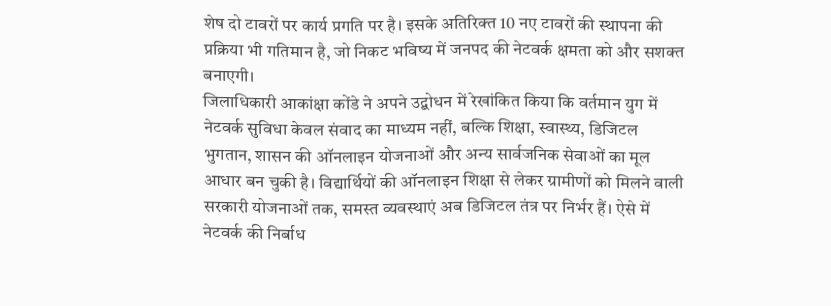शेष दो टावरों पर कार्य प्रगति पर है। इसके अतिरिक्त 10 नए टावरों की स्थापना की प्रक्रिया भी गतिमान है, जो निकट भविष्य में जनपद की नेटवर्क क्षमता को और सशक्त बनाएगी।
जिलाधिकारी आकांक्षा कोंडे ने अपने उद्बोधन में रेखांकित किया कि वर्तमान युग में नेटवर्क सुविधा केवल संवाद का माध्यम नहीं, बल्कि शिक्षा, स्वास्थ्य, डिजिटल भुगतान, शासन की ऑनलाइन योजनाओं और अन्य सार्वजनिक सेवाओं का मूल आधार बन चुकी है। विद्यार्थियों की ऑनलाइन शिक्षा से लेकर ग्रामीणों को मिलने वाली सरकारी योजनाओं तक, समस्त व्यवस्थाएं अब डिजिटल तंत्र पर निर्भर हैं। ऐसे में नेटवर्क की निर्बाध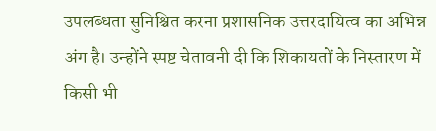उपलब्धता सुनिश्चित करना प्रशासनिक उत्तरदायित्व का अभिन्न अंग है। उन्होंने स्पष्ट चेतावनी दी कि शिकायतों के निस्तारण में किसी भी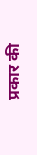प्रकार की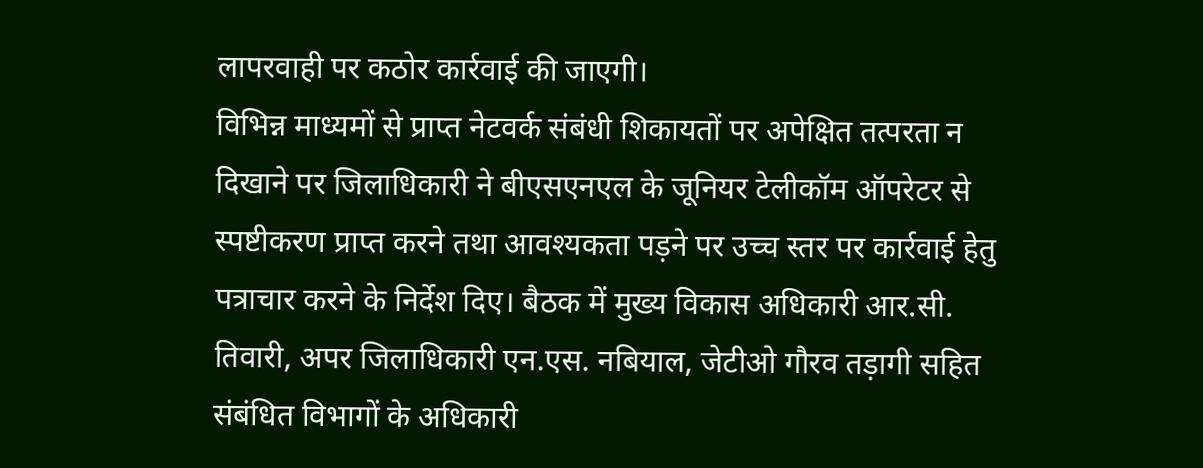लापरवाही पर कठोर कार्रवाई की जाएगी।
विभिन्न माध्यमों से प्राप्त नेटवर्क संबंधी शिकायतों पर अपेक्षित तत्परता न दिखाने पर जिलाधिकारी ने बीएसएनएल के जूनियर टेलीकॉम ऑपरेटर से स्पष्टीकरण प्राप्त करने तथा आवश्यकता पड़ने पर उच्च स्तर पर कार्रवाई हेतु पत्राचार करने के निर्देश दिए। बैठक में मुख्य विकास अधिकारी आर.सी. तिवारी, अपर जिलाधिकारी एन.एस. नबियाल, जेटीओ गौरव तड़ागी सहित संबंधित विभागों के अधिकारी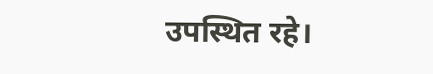उपस्थित रहे।